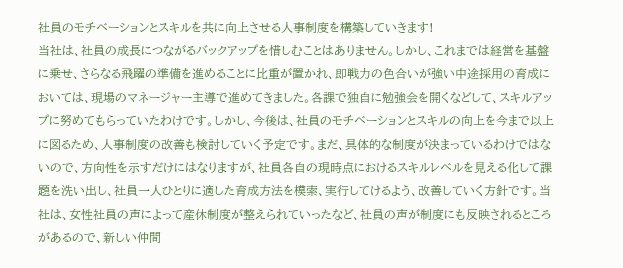社員のモチベーションとスキルを共に向上させる人事制度を構築していきます!
当社は、社員の成長につながるバックアップを惜しむことはありません。しかし、これまでは経営を基盤に乗せ、さらなる飛躍の準備を進めることに比重が置かれ、即戦力の色合いが強い中途採用の育成においては、現場のマネージャー主導で進めてきました。各課で独自に勉強会を開くなどして、スキルアップに努めてもらっていたわけです。しかし、今後は、社員のモチベーションとスキルの向上を今まで以上に図るため、人事制度の改善も検討していく予定です。まだ、具体的な制度が決まっているわけではないので、方向性を示すだけにはなりますが、社員各自の現時点におけるスキルレベルを見える化して課題を洗い出し、社員一人ひとりに適した育成方法を模索、実行してけるよう、改善していく方針です。当社は、女性社員の声によって産休制度が整えられていったなど、社員の声が制度にも反映されるところがあるので、新しい仲間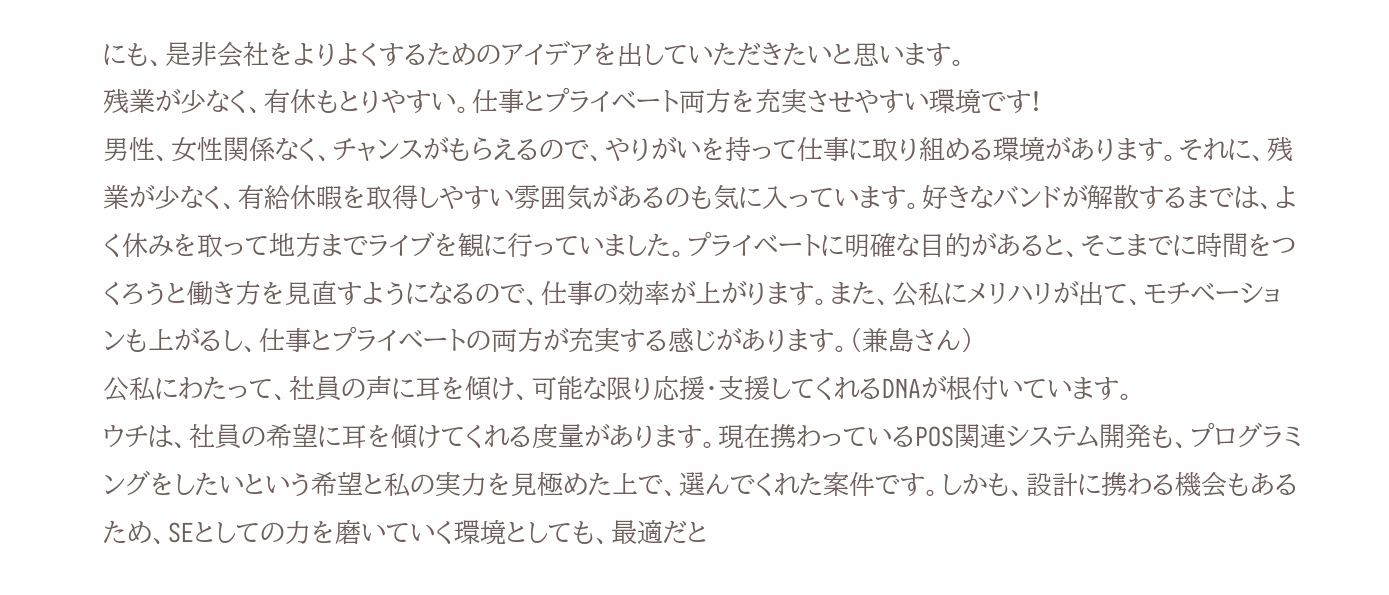にも、是非会社をよりよくするためのアイデアを出していただきたいと思います。
残業が少なく、有休もとりやすい。仕事とプライベート両方を充実させやすい環境です!
男性、女性関係なく、チャンスがもらえるので、やりがいを持って仕事に取り組める環境があります。それに、残業が少なく、有給休暇を取得しやすい雰囲気があるのも気に入っています。好きなバンドが解散するまでは、よく休みを取って地方までライブを観に行っていました。プライベートに明確な目的があると、そこまでに時間をつくろうと働き方を見直すようになるので、仕事の効率が上がります。また、公私にメリハリが出て、モチベーションも上がるし、仕事とプライベートの両方が充実する感じがあります。(兼島さん)
公私にわたって、社員の声に耳を傾け、可能な限り応援・支援してくれるDNAが根付いています。
ウチは、社員の希望に耳を傾けてくれる度量があります。現在携わっているPOS関連システム開発も、プログラミングをしたいという希望と私の実力を見極めた上で、選んでくれた案件です。しかも、設計に携わる機会もあるため、SEとしての力を磨いていく環境としても、最適だと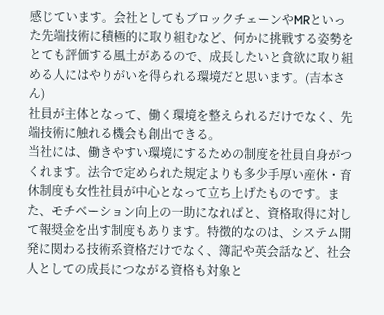感じています。会社としてもブロックチェーンやMRといった先端技術に積極的に取り組むなど、何かに挑戦する姿勢をとても評価する風土があるので、成長したいと貪欲に取り組める人にはやりがいを得られる環境だと思います。(吉本さん)
社員が主体となって、働く環境を整えられるだけでなく、先端技術に触れる機会も創出できる。
当社には、働きやすい環境にするための制度を社員自身がつくれます。法令で定められた規定よりも多少手厚い産休・育休制度も女性社員が中心となって立ち上げたものです。また、モチベーション向上の一助になればと、資格取得に対して報奨金を出す制度もあります。特徴的なのは、システム開発に関わる技術系資格だけでなく、簿記や英会話など、社会人としての成長につながる資格も対象と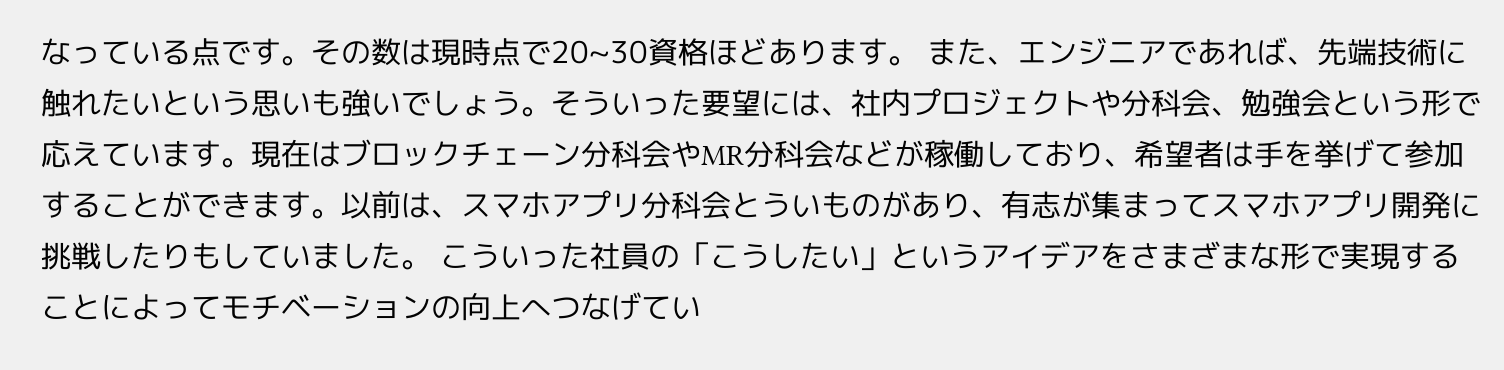なっている点です。その数は現時点で20~30資格ほどあります。 また、エンジニアであれば、先端技術に触れたいという思いも強いでしょう。そういった要望には、社内プロジェクトや分科会、勉強会という形で応えています。現在はブロックチェーン分科会やMR分科会などが稼働しており、希望者は手を挙げて参加することができます。以前は、スマホアプリ分科会とういものがあり、有志が集まってスマホアプリ開発に挑戦したりもしていました。 こういった社員の「こうしたい」というアイデアをさまざまな形で実現することによってモチベーションの向上へつなげてい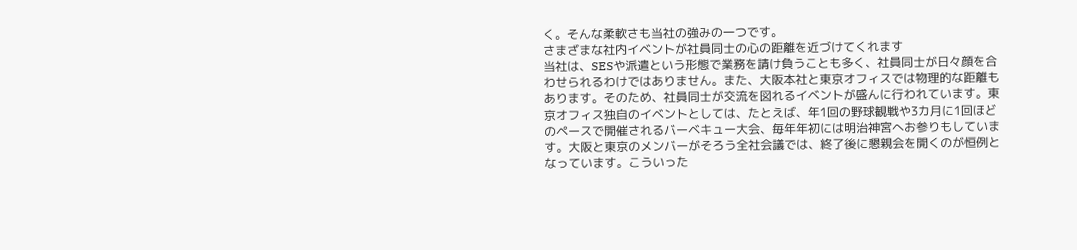く。そんな柔軟さも当社の強みの一つです。
さまざまな社内イベントが社員同士の心の距離を近づけてくれます
当社は、SESや派遣という形態で業務を請け負うことも多く、社員同士が日々顔を合わせられるわけではありません。また、大阪本社と東京オフィスでは物理的な距離もあります。そのため、社員同士が交流を図れるイベントが盛んに行われています。東京オフィス独自のイベントとしては、たとえば、年1回の野球観戦や3カ月に1回ほどのペースで開催されるバーベキュー大会、毎年年初には明治神宮へお参りもしています。大阪と東京のメンバーがそろう全社会議では、終了後に懇親会を開くのが恒例となっています。こういった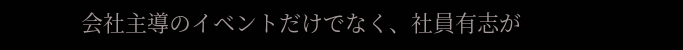会社主導のイベントだけでなく、社員有志が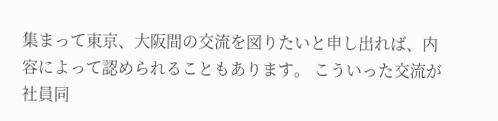集まって東京、大阪間の交流を図りたいと申し出れば、内容によって認められることもあります。 こういった交流が社員同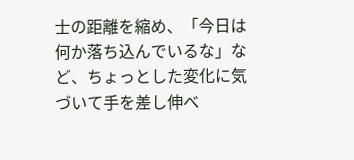士の距離を縮め、「今日は何か落ち込んでいるな」など、ちょっとした変化に気づいて手を差し伸べ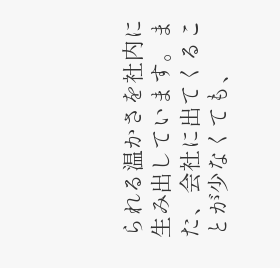られる温かさを社内に生み出しています。また、会社に出てくることが少なくても、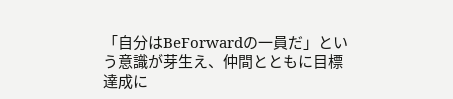「自分はBeForwardの一員だ」という意識が芽生え、仲間とともに目標達成に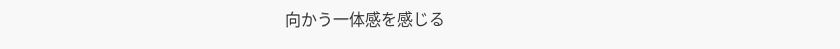向かう一体感を感じる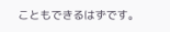こともできるはずです。